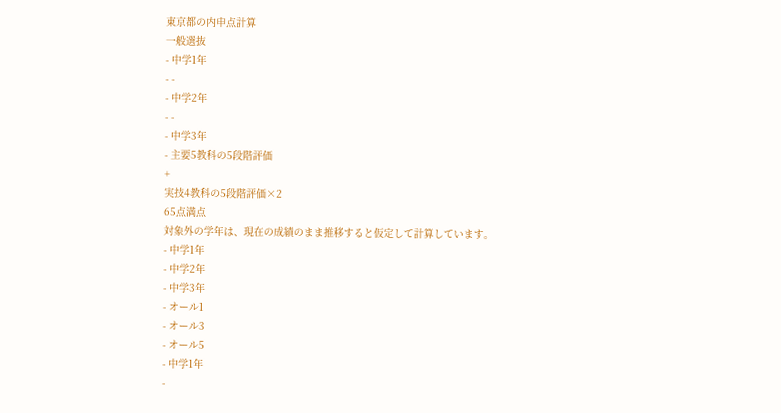東京都の内申点計算
一般選抜
- 中学1年
- -
- 中学2年
- -
- 中学3年
- 主要5教科の5段階評価
+
実技4教科の5段階評価×2
65点満点
対象外の学年は、現在の成績のまま推移すると仮定して計算しています。
- 中学1年
- 中学2年
- 中学3年
- オール1
- オール3
- オール5
- 中学1年
-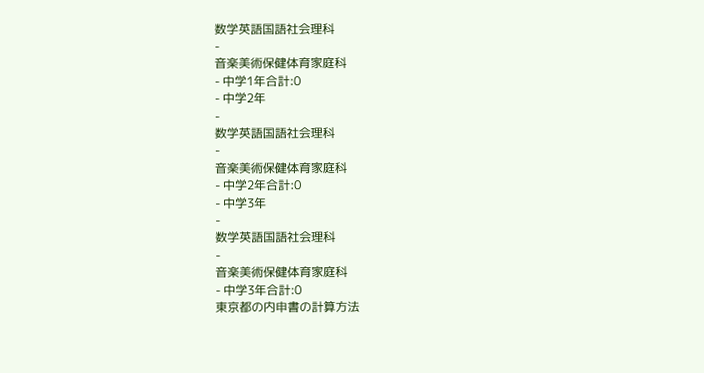数学英語国語社会理科
-
音楽美術保健体育家庭科
- 中学1年合計:0
- 中学2年
-
数学英語国語社会理科
-
音楽美術保健体育家庭科
- 中学2年合計:0
- 中学3年
-
数学英語国語社会理科
-
音楽美術保健体育家庭科
- 中学3年合計:0
東京都の内申書の計算方法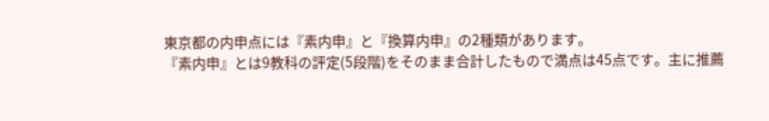東京都の内申点には『素内申』と『換算内申』の2種類があります。
『素内申』とは9教科の評定(5段階)をそのまま合計したもので満点は45点です。主に推薦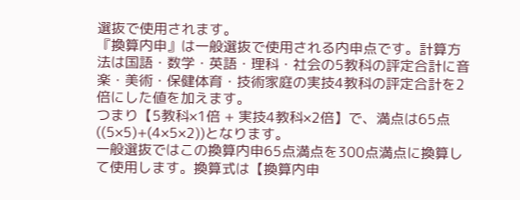選抜で使用されます。
『換算内申』は一般選抜で使用される内申点です。計算方法は国語・数学・英語・理科・社会の5教科の評定合計に音楽・美術・保健体育・技術家庭の実技4教科の評定合計を2倍にした値を加えます。
つまり【5教科×1倍 + 実技4教科×2倍】で、満点は65点((5×5)+(4×5×2))となります。
一般選抜ではこの換算内申65点満点を300点満点に換算して使用します。換算式は【換算内申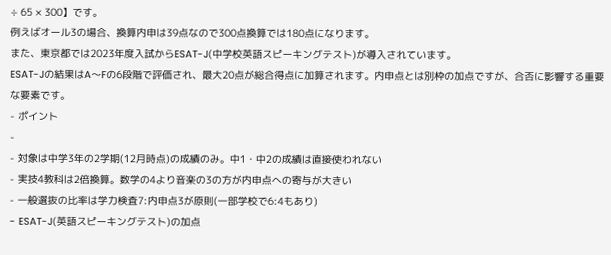÷ 65 × 300】です。
例えばオール3の場合、換算内申は39点なので300点換算では180点になります。
また、東京都では2023年度入試からESAT-J(中学校英語スピーキングテスト)が導入されています。
ESAT-Jの結果はA〜Fの6段階で評価され、最大20点が総合得点に加算されます。内申点とは別枠の加点ですが、合否に影響する重要な要素です。
- ポイント
-
- 対象は中学3年の2学期(12月時点)の成績のみ。中1・中2の成績は直接使われない
- 実技4教科は2倍換算。数学の4より音楽の3の方が内申点への寄与が大きい
- 一般選抜の比率は学力検査7:内申点3が原則(一部学校で6:4もあり)
- ESAT-J(英語スピーキングテスト)の加点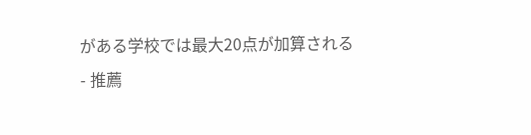がある学校では最大20点が加算される
- 推薦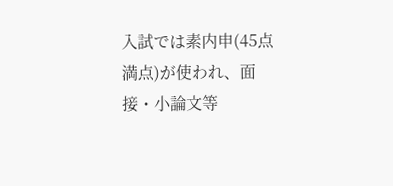入試では素内申(45点満点)が使われ、面接・小論文等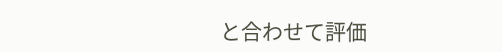と合わせて評価